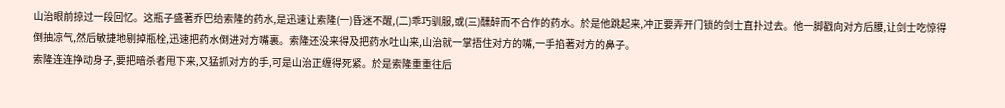山治眼前掠过一段回忆。这瓶子盛著乔巴给索隆的药水,是迅速让索隆(一)昏迷不醒,(二)乖巧驯服,或(三)醺醉而不合作的药水。於是他跳起来,冲正要弄开门锁的剑士直扑过去。他一脚戳向对方后腰,让剑士吃惊得倒抽凉气,然后敏捷地剔掉瓶栓,迅速把药水倒进对方嘴裏。索隆还没来得及把药水吐山来,山治就一掌捂住对方的嘴,一手掐著对方的鼻子。
索隆连连挣动身子,要把暗杀者甩下来,又猛抓对方的手,可是山治正缠得死紧。於是索隆重重往后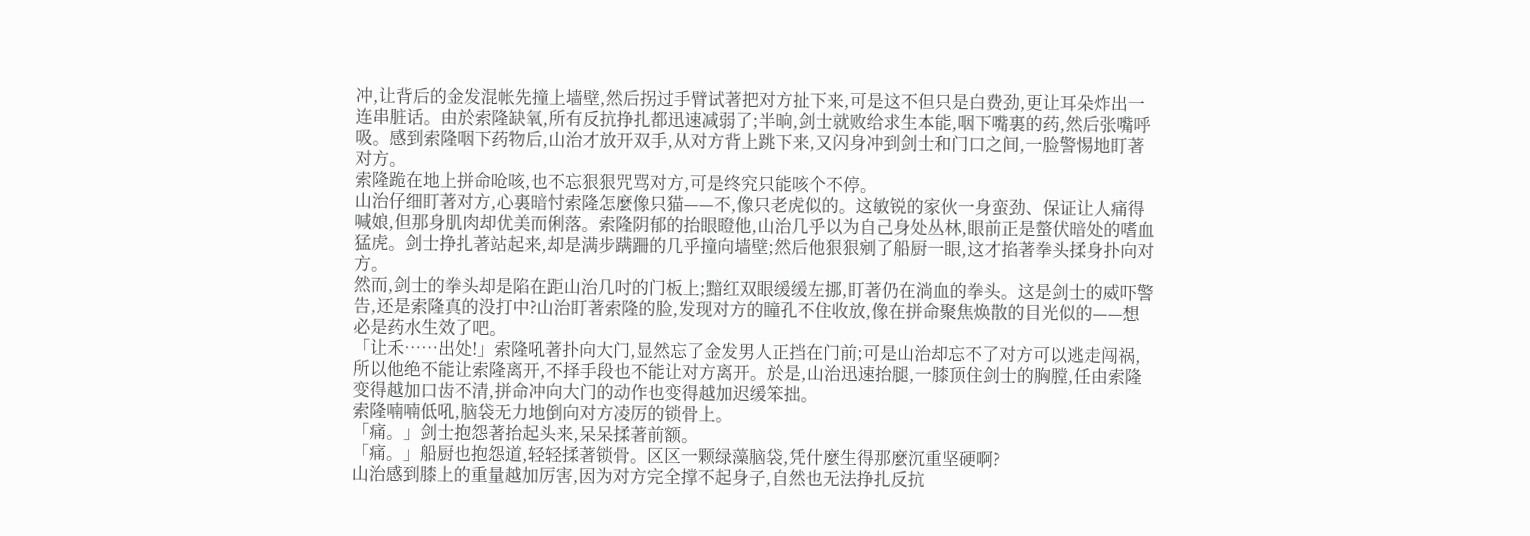冲,让背后的金发混帐先撞上墙壁,然后拐过手臂试著把对方扯下来,可是这不但只是白费劲,更让耳朵炸出一连串脏话。由於索隆缺氧,所有反抗挣扎都迅速减弱了;半晌,剑士就败给求生本能,咽下嘴裏的药,然后张嘴呼吸。感到索隆咽下药物后,山治才放开双手,从对方背上跳下来,又闪身冲到剑士和门口之间,一脸警惕地盯著对方。
索隆跪在地上拼命呛咳,也不忘狠狠咒骂对方,可是终究只能咳个不停。
山治仔细盯著对方,心裏暗忖索隆怎麼像只猫——不,像只老虎似的。这敏锐的家伙一身蛮劲、保证让人痛得喊娘,但那身肌肉却优美而俐落。索隆阴郁的抬眼瞪他,山治几乎以为自己身处丛林,眼前正是螫伏暗处的嗜血猛虎。剑士挣扎著站起来,却是满步蹒跚的几乎撞向墙壁;然后他狠狠剜了船厨一眼,这才掐著拳头揉身扑向对方。
然而,剑士的拳头却是陷在距山治几吋的门板上;黯红双眼缓缓左挪,盯著仍在淌血的拳头。这是剑士的威吓警告,还是索隆真的没打中?山治盯著索隆的脸,发现对方的瞳孔不住收放,像在拼命聚焦焕散的目光似的——想必是药水生效了吧。
「让禾……出处!」索隆吼著扑向大门,显然忘了金发男人正挡在门前;可是山治却忘不了对方可以逃走闯祸,所以他绝不能让索隆离开,不择手段也不能让对方离开。於是,山治迅速抬腿,一膝顶住剑士的胸膛,任由索隆变得越加口齿不清,拼命冲向大门的动作也变得越加迟缓笨拙。
索隆喃喃低吼,脑袋无力地倒向对方凌厉的锁骨上。
「痛。」剑士抱怨著抬起头来,呆呆揉著前额。
「痛。」船厨也抱怨道,轻轻揉著锁骨。区区一颗绿藻脑袋,凭什麼生得那麼沉重坚硬啊?
山治感到膝上的重量越加厉害,因为对方完全撑不起身子,自然也无法挣扎反抗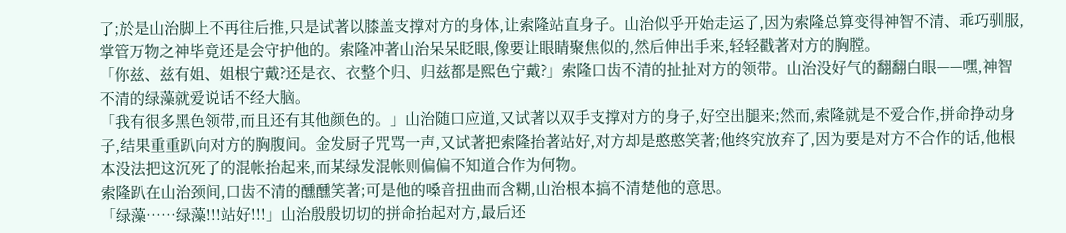了;於是山治脚上不再往后推,只是试著以膝盖支撑对方的身体,让索隆站直身子。山治似乎开始走运了,因为索隆总算变得神智不清、乖巧驯服,掌管万物之神毕竟还是会守护他的。索隆冲著山治呆呆眨眼,像要让眼睛聚焦似的,然后伸出手来,轻轻戳著对方的胸膛。
「你兹、兹有姐、姐根宁戴?还是衣、衣整个归、归兹都是熙色宁戴?」索隆口齿不清的扯扯对方的领带。山治没好气的翻翻白眼——嘿,神智不清的绿藻就爱说话不经大脑。
「我有很多黑色领带,而且还有其他颜色的。」山治随口应道,又试著以双手支撑对方的身子,好空出腿来;然而,索隆就是不爱合作,拼命挣动身子,结果重重趴向对方的胸腹间。金发厨子咒骂一声,又试著把索隆抬著站好,对方却是憨憨笑著;他终究放弃了,因为要是对方不合作的话,他根本没法把这沉死了的混帐抬起来,而某绿发混帐则偏偏不知道合作为何物。
索隆趴在山治颈间,口齿不清的醺醺笑著;可是他的嗓音扭曲而含糊,山治根本搞不清楚他的意思。
「绿藻……绿藻!!!站好!!!」山治殷殷切切的拼命抬起对方,最后还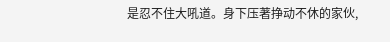是忍不住大吼道。身下压著挣动不休的家伙,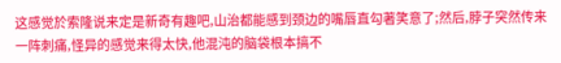这感觉於索隆说来定是新奇有趣吧,山治都能感到颈边的嘴唇直勾著笑意了;然后,脖子突然传来一阵刺痛,怪异的感觉来得太快,他混沌的脑袋根本搞不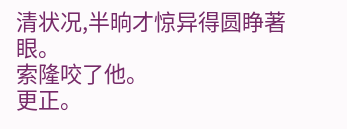清状况,半晌才惊异得圆睁著眼。
索隆咬了他。
更正。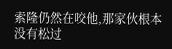索隆仍然在咬他,那家伙根本没有松过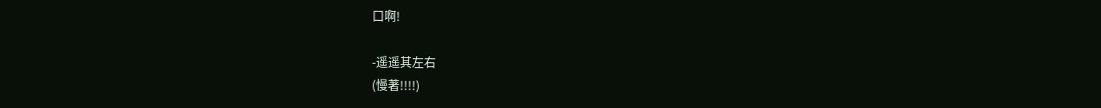口啊!

-遥遥其左右
(慢著!!!!)